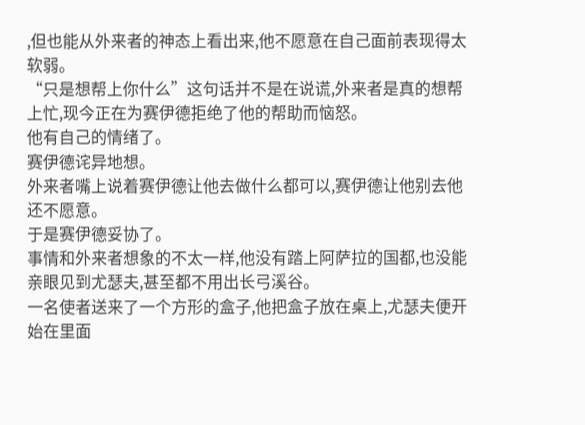,但也能从外来者的神态上看出来,他不愿意在自己面前表现得太软弱。
“只是想帮上你什么”这句话并不是在说谎,外来者是真的想帮上忙,现今正在为赛伊德拒绝了他的帮助而恼怒。
他有自己的情绪了。
赛伊德诧异地想。
外来者嘴上说着赛伊德让他去做什么都可以,赛伊德让他别去他还不愿意。
于是赛伊德妥协了。
事情和外来者想象的不太一样,他没有踏上阿萨拉的国都,也没能亲眼见到尤瑟夫,甚至都不用出长弓溪谷。
一名使者送来了一个方形的盒子,他把盒子放在桌上,尤瑟夫便开始在里面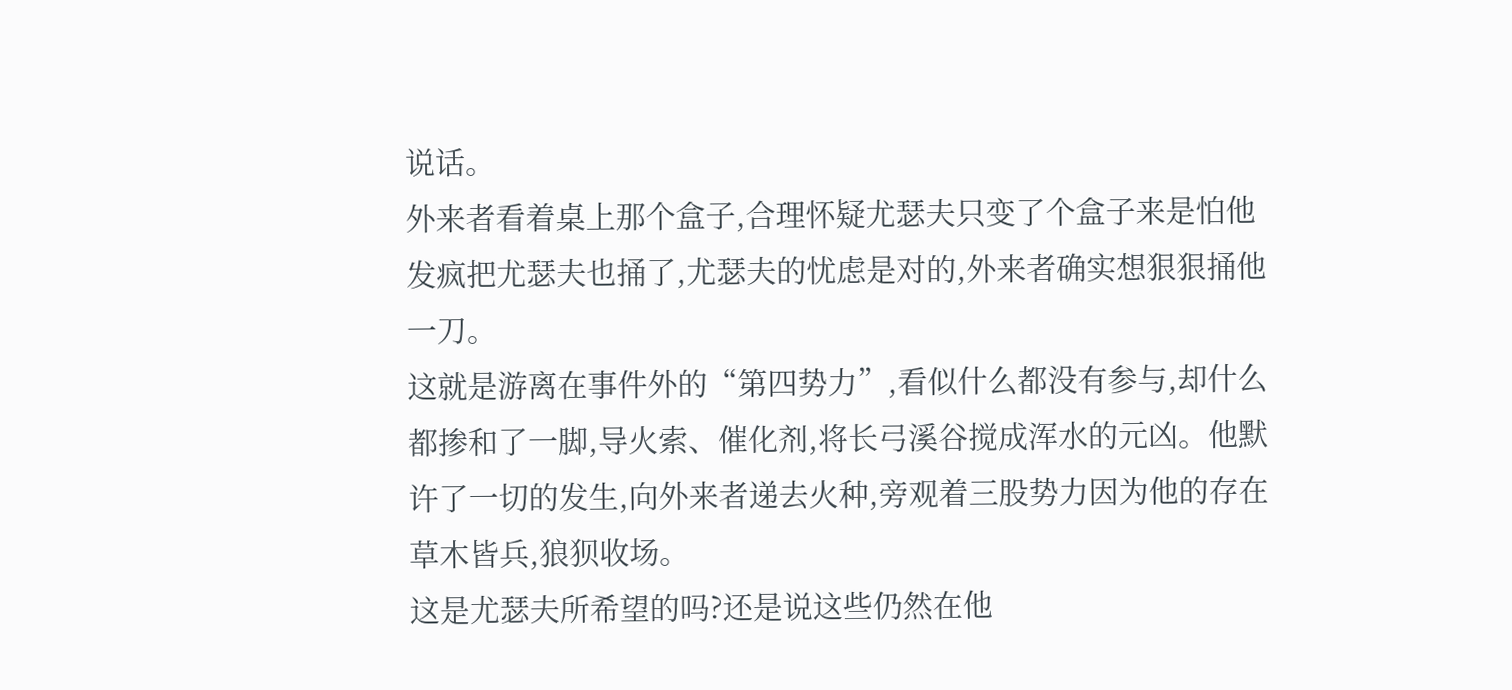说话。
外来者看着桌上那个盒子,合理怀疑尤瑟夫只变了个盒子来是怕他发疯把尤瑟夫也捅了,尤瑟夫的忧虑是对的,外来者确实想狠狠捅他一刀。
这就是游离在事件外的“第四势力”,看似什么都没有参与,却什么都掺和了一脚,导火索、催化剂,将长弓溪谷搅成浑水的元凶。他默许了一切的发生,向外来者递去火种,旁观着三股势力因为他的存在草木皆兵,狼狈收场。
这是尤瑟夫所希望的吗?还是说这些仍然在他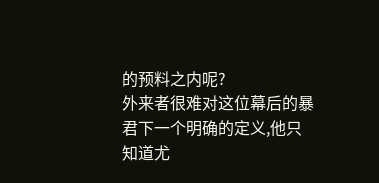的预料之内呢?
外来者很难对这位幕后的暴君下一个明确的定义,他只知道尤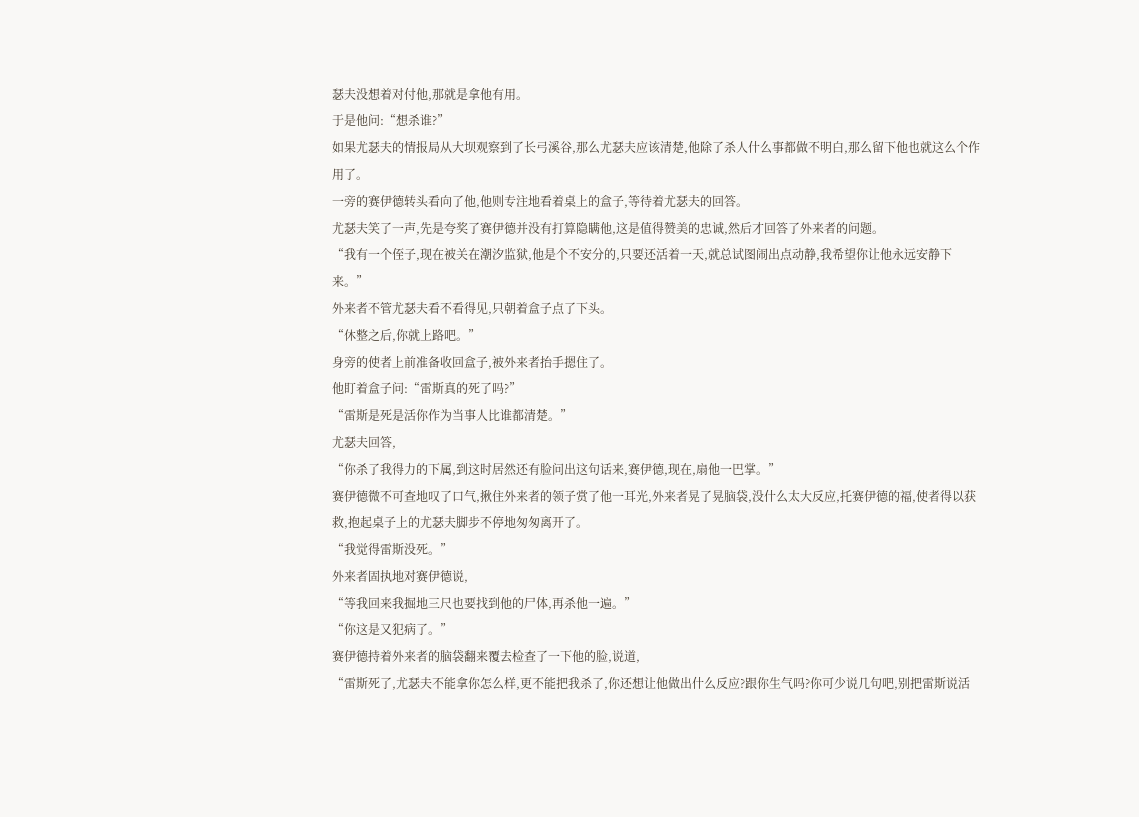瑟夫没想着对付他,那就是拿他有用。
于是他问:“想杀谁?”
如果尤瑟夫的情报局从大坝观察到了长弓溪谷,那么尤瑟夫应该清楚,他除了杀人什么事都做不明白,那么留下他也就这么个作用了。
一旁的赛伊德转头看向了他,他则专注地看着桌上的盒子,等待着尤瑟夫的回答。
尤瑟夫笑了一声,先是夸奖了赛伊德并没有打算隐瞒他,这是值得赞美的忠诚,然后才回答了外来者的问题。
“我有一个侄子,现在被关在潮汐监狱,他是个不安分的,只要还活着一天,就总试图闹出点动静,我希望你让他永远安静下来。”
外来者不管尤瑟夫看不看得见,只朝着盒子点了下头。
“休整之后,你就上路吧。”
身旁的使者上前准备收回盒子,被外来者抬手摁住了。
他盯着盒子问:“雷斯真的死了吗?”
“雷斯是死是活你作为当事人比谁都清楚。”
尤瑟夫回答,
“你杀了我得力的下属,到这时居然还有脸问出这句话来,赛伊德,现在,扇他一巴掌。”
赛伊德微不可查地叹了口气,揪住外来者的领子赏了他一耳光,外来者晃了晃脑袋,没什么太大反应,托赛伊德的福,使者得以获救,抱起桌子上的尤瑟夫脚步不停地匆匆离开了。
“我觉得雷斯没死。”
外来者固执地对赛伊德说,
“等我回来我掘地三尺也要找到他的尸体,再杀他一遍。”
“你这是又犯病了。”
赛伊德持着外来者的脑袋翻来覆去检查了一下他的脸,说道,
“雷斯死了,尤瑟夫不能拿你怎么样,更不能把我杀了,你还想让他做出什么反应?跟你生气吗?你可少说几句吧,别把雷斯说活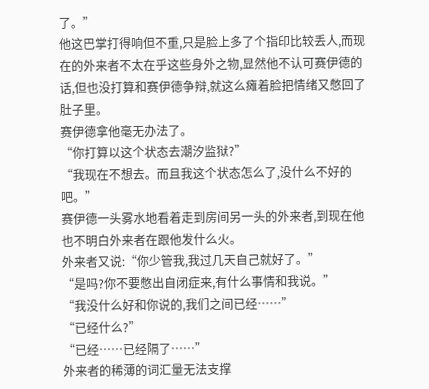了。”
他这巴掌打得响但不重,只是脸上多了个指印比较丢人,而现在的外来者不太在乎这些身外之物,显然他不认可赛伊德的话,但也没打算和赛伊德争辩,就这么瘫着脸把情绪又憋回了肚子里。
赛伊德拿他毫无办法了。
“你打算以这个状态去潮汐监狱?”
“我现在不想去。而且我这个状态怎么了,没什么不好的吧。”
赛伊德一头雾水地看着走到房间另一头的外来者,到现在他也不明白外来者在跟他发什么火。
外来者又说:“你少管我,我过几天自己就好了。”
“是吗?你不要憋出自闭症来,有什么事情和我说。”
“我没什么好和你说的,我们之间已经……”
“已经什么?”
“已经……已经隔了……”
外来者的稀薄的词汇量无法支撑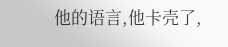他的语言,他卡壳了,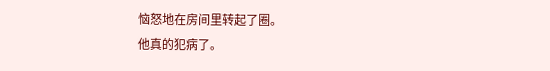恼怒地在房间里转起了圈。
他真的犯病了。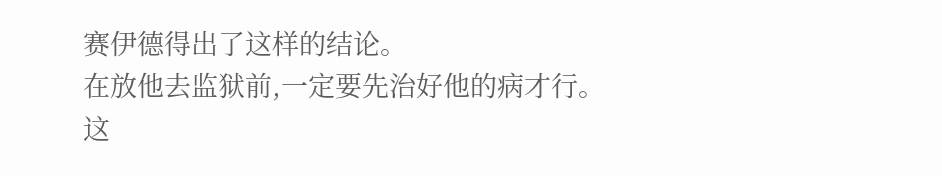赛伊德得出了这样的结论。
在放他去监狱前,一定要先治好他的病才行。
这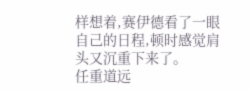样想着,赛伊德看了一眼自己的日程,顿时感觉肩头又沉重下来了。
任重道远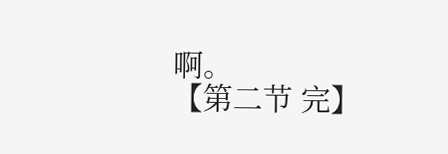啊。
【第二节 完】